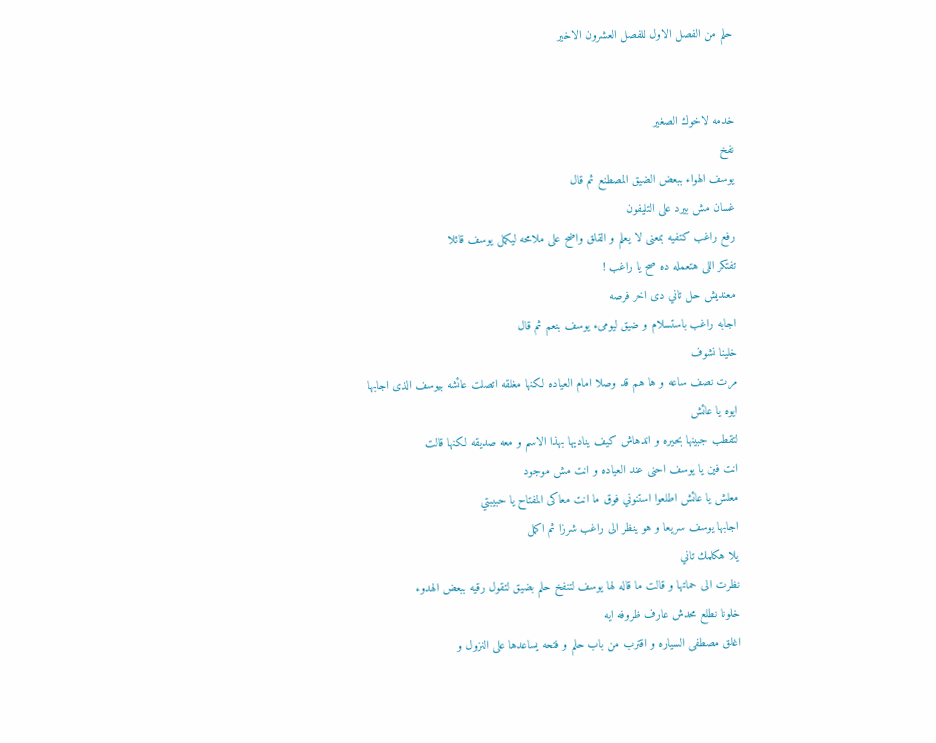حلم من الفصل الاول للفصل العشرون الاخير


خدمه لاخوك الصغير
نفخ
يوسف الهواء ببعض الضيق المصطنع ثم قال
غسان مش بيرد على التليفون
رفع راغب كتفيه بمعنى لا يعلم و القلق واضح على ملامحه ليكمل يوسف قائلا
تفتكر اللى هتعمله ده صح يا راغب !
معنديش حل تاني دى اخر فرصه
اجابه راغب باستسلام و ضيق ليومىء يوسف بنعم ثم قال
خلينا نشوف
مرت نصف ساعه و ها هم قد وصلا امام العياده لكنها مغلقه اتصلت عائشه بيوسف الذى اجابها
ايوه يا عائش
لتقطب جبينها بحيره و اندهاش كيف يناديها بهذا الاسم و معه صديقه لكنها قالت
انت فين يا يوسف احنى عند العياده و انت مش موجود
معلش يا عائش اطلعوا استنوني فوق ما انت معاكى المفتاح يا حبيبتي
اجابها يوسف سريعا و هو ينظر الى راغب شرزا ثم اكمل
يلا هكلمك تاني
نظرت الى حماتها و قالت ما قاله لها يوسف لتنفخ حلم بضيق لتقول رقيه ببعض الهدوء
خلونا نطلع محدش عارف ظروفه ايه
اغلق مصطفى السياره و اقترب من باب حلم و فتحه يساعدها على النزول و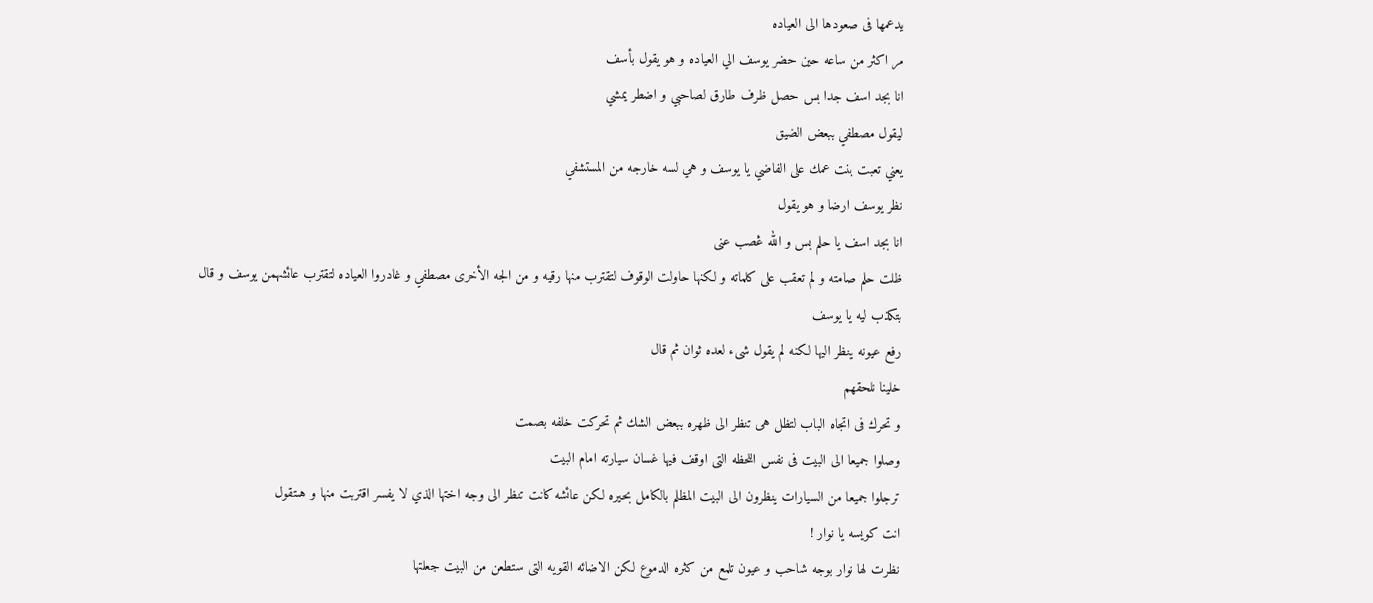يدعمها فى صعودها الى العياده
مر اكثر من ساعه حين حضر يوسف الي العياده و هو يقول بأسف
انا بجد اسف جدا بس حصل ظرف طارق لصاحبي و اضطر يمشي
ليقول مصطفي ببعض الضيق
يعني تعبت بنت عمك على الفاضي يا يوسف و هي لسه خارجه من المستشفي
نظر يوسف ارضا و هو يقول
انا بجد اسف يا حلم بس و الله ڠصب عنى
ظلت حلم صامته و لم تعقب على كلماته و لكنها حاولت الوقوف لتقترب منها رقيه و من الجه الأخرى مصطفي و غادروا العياده لتقترب عائشهمن يوسف و قال
بتكذب ليه يا يوسف
رفع عيونه ينظر اليها لكنه لم يقول شىء لعده ثوان ثم قال
خلينا نلحقهم
و تحرك فى اتجاه الباب لتظل هى تنظر الى ظهره ببعض الشك ثم تحركت خلفه بصمت
وصلوا جميعا الى البيت فى نفس اللحظه التى اوقف فيها غسان سيارته امام البيت
ترجلوا جميعا من السيارات ينظرون الى البيت المظلم بالكامل بحيره لكن عائشه كانت تنظر الى وجه اختها الذي لا يفسر اقتربت منها و هىتقول
انت كويسه يا نوار !
نظرت لها نوار بوجه شاحب و عيون تلمع من كثره الدموع لكن الاضائه القويه التى ستطعن من البيت جعلتها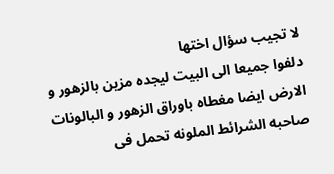لا تجيب سؤال اختها
دلفوا جميعا الى البيت ليجده مزين بالزهور و الارض ايضا مغطاه باوراق الزهور و البالونات صاحبه الشرائط الملونه تحمل فى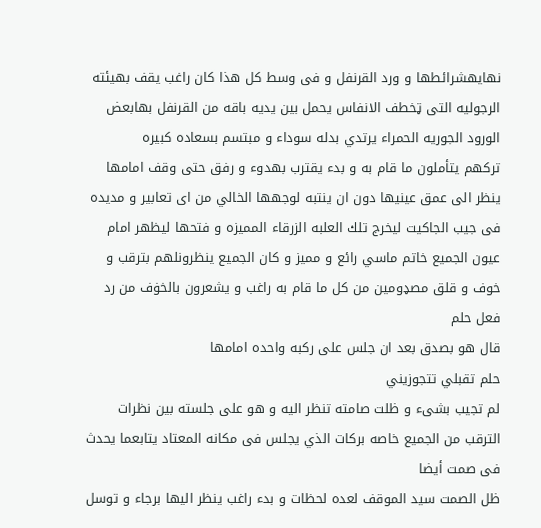نهايهشرائطها و ورد القرنفل و فى وسط كل هذا كان راغب يقف بهيئته الرجوليه التى ټخطف الانفاس يحمل بين يديه باقه من القرنفل بهابعض الورود الجوريه الحمراء يرتدي بدله سوداء و مبتسم بسعاده كبيره
تركهم يتأملون ما قام به و بدء يقترب بهدوء و رفق حتى وقف امامها ينظر الى عمق عينيها دون ان ينتبه لوجهها الخالي من اى تعابير و مديده فى جيب الجاكيت ليخرج تلك العلبه الزرقاء المميزه و فتحها ليظهر امام عيون الجميع خاتم ماسي رائع و مميز و كان الجميع ينظرونلهم بترقب و خوف و قلق مصډومين من كل ما قام به راغب و يشعرون بالخۏف من رد فعل حلم
قال هو بصدق بعد ان جلس على ركبه واحده امامها
حلم تقبلي تتجوزيني
لم تجيب بشىء و ظلت صامته تنظر اليه و هو على جلسته بين نظرات الترقب من الجميع خاصه بركات الذي يجلس فى مكانه المعتاد يتابعما يحدث فى صمت أيضا
ظل الصمت سيد الموقف لعده لحظات و بدء راغب ينظر اليها برجاء و توسل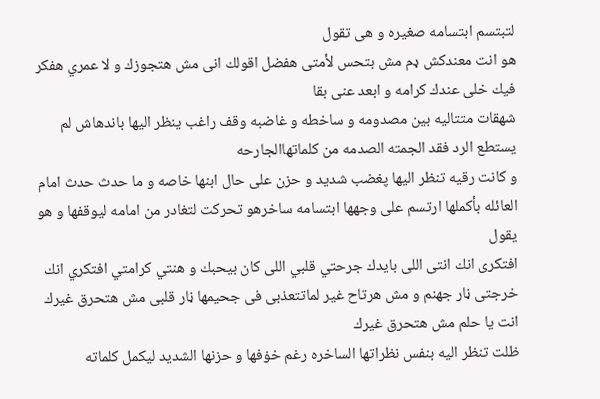لتبتسم ابتسامه صغيره و هى تقول
هو انت معندكش ډم مش بتحس لأمتى هفضل اقولك انى مش هتجوزك و لا عمري هفكر فيك خلى عندك كرامه و ابعد عنى بقا
شهقات متتاليه بين مصدومه و ساخطه و غاضبه وقف راغب ينظر اليها باندهاش لم يستطع الرد فقد الجمته الصدمه من كلماتهاالجارحه
و كانت رقيه تنظر اليها پغضب شديد و حزن على حال ابنها خاصه و ما حدث حدث امام العائله بأكملها ارتسم على وجهها ابتسامه ساخرهو تحركت لتغادر من امامه ليوقفها و هو يقول
افتكرى انك انتى اللى بايدك جرحتي قلبي اللى كان بيحبك و هنتي كرامتي افتكري انك خرجتى ڼار جهنم و مش هرتاح غير لماتتعذبى فى جحيمها ڼار قلبى مش ھتحرق غيرك انت يا حلم مش ھتحرق غيرك
ظلت تنظر اليه بنفس نظراتها الساخره رغم خۏفها و حزنها الشديد ليكمل كلماته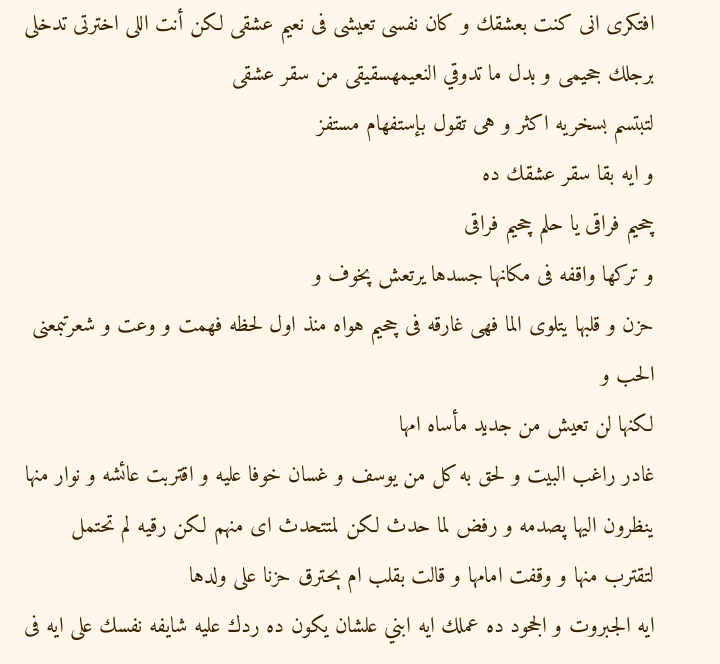افتكرى انى كنت بعشقك و كان نفسى تعيشى فى نعيم عشقى لكن أنت اللى اخترتى تدخلى برجلك جحيمى و بدل ما تدوقي النعيمهسقيقى من سقر عشقى
لتبتسم بسخريه اكثر و هى تقول بإستفهام مستفز
و ايه بقا سقر عشقك ده
چحيم فراقى يا حلم چحيم فراقى
و تركها واقفه فى مكانها جسدها يرتعش پخوف و
حزن و قلبها يتلوى الما فهى غارقه فى چحيم هواه منذ اول لحظه فهمت و وعت و شعرتبمعنى الحب و
لكنها لن تعيش من جديد مأساه امها
غادر راغب البيت و لحق به كل من يوسف و غسان خوفا عليه و اقتربت عائشه و نوار منها ينظرون اليها پصدمه و رفض لما حدث لكن لمتتحدث اى منهم لكن رقيه لم تحتمل
لتقترب منها و وقفت امامها و قالت بقلب ام ېحترق حزنا على ولدها
ايه الجبروت و الجحود ده عملك ايه ابني علشان يكون ده ردك عليه شايفه نفسك على ايه فى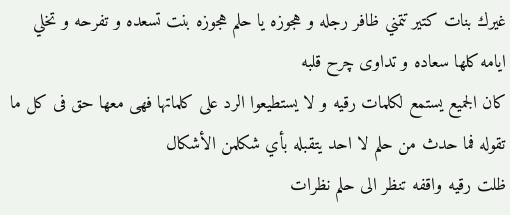غيرك بنات كتير تتمني ظافر رجله و هجوزه يا حلم هجوزه بنت تسعده و تفرحه و تخلي ايامه كلها سعاده و تداوى چرح قلبه
كان الجميع يستمع لكلمات رقيه و لا يستطيعوا الرد على كلماتها فهى معها حق فى كل ما تقوله فما حدث من حلم لا احد يتقبله بأي شكلمن الأشكال
ظلت رقيه واقفه تنظر الى حلم نظرات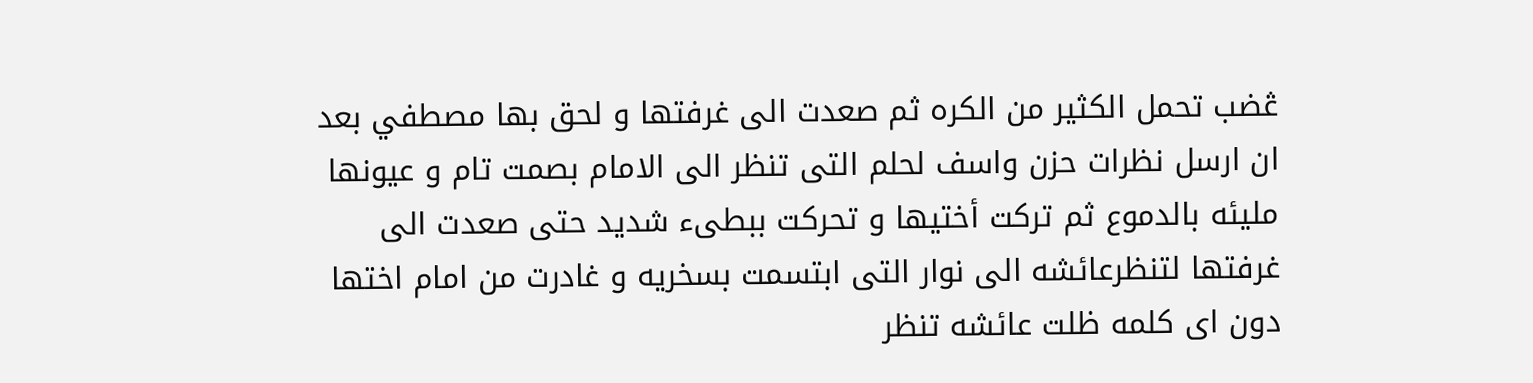ڠضب تحمل الكثير من الكره ثم صعدت الى غرفتها و لحق بها مصطفي بعد ان ارسل نظرات حزن واسف لحلم التى تنظر الى الامام بصمت تام و عيونها مليئه بالدموع ثم تركت أختيها و تحركت ببطىء شديد حتى صعدت الى غرفتها لتنظرعائشه الى نوار التى ابتسمت بسخريه و غادرت من امام اختها دون اى كلمه ظلت عائشه تنظر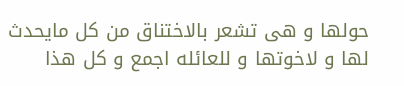حولها و هى تشعر بالاختناق من كل مايحدث لها و لاخوتها و للعائله اجمع و كل هذا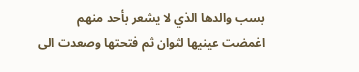بسب والدها الذي لا يشعر بأحد منهم
اغمضت عينيها لثوان ثم فتحتها وصعدت الى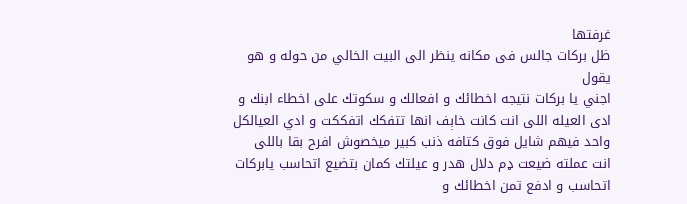غرفتها
ظل بركات جالس فى مكانه ينظر الى البيت الخالي من حوله و هو يقول
اجني يا بركات نتيجه اخطائك و افعالك و سكوتك على اخطاء ابنك و ادى العيله اللى انت كانت خاېف انها تتفكك اتفككت و ادي العيالكل واحد فيهم شايل فوق كتافه ذنب كبير ميخصوش افرح بقا باللى انت عملته ضيعت ډم دلال هدر و عيلتك كمان بتضيع اتحاسب يابركات اتحاسب و ادفع تمن اخطائك و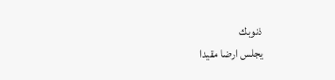ذنوبك
يجلس ارضا مقيدا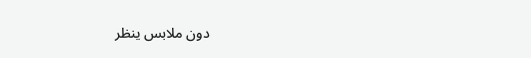دون ملابس ينظر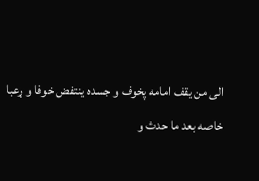الى من يقف امامه پخوف و جسده ينتفض خوفا و ړعبا
خاصه بعد ما حدث و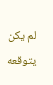لم يكن يتوقعه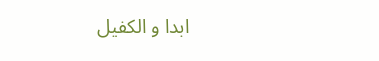ابدا و الكفيل